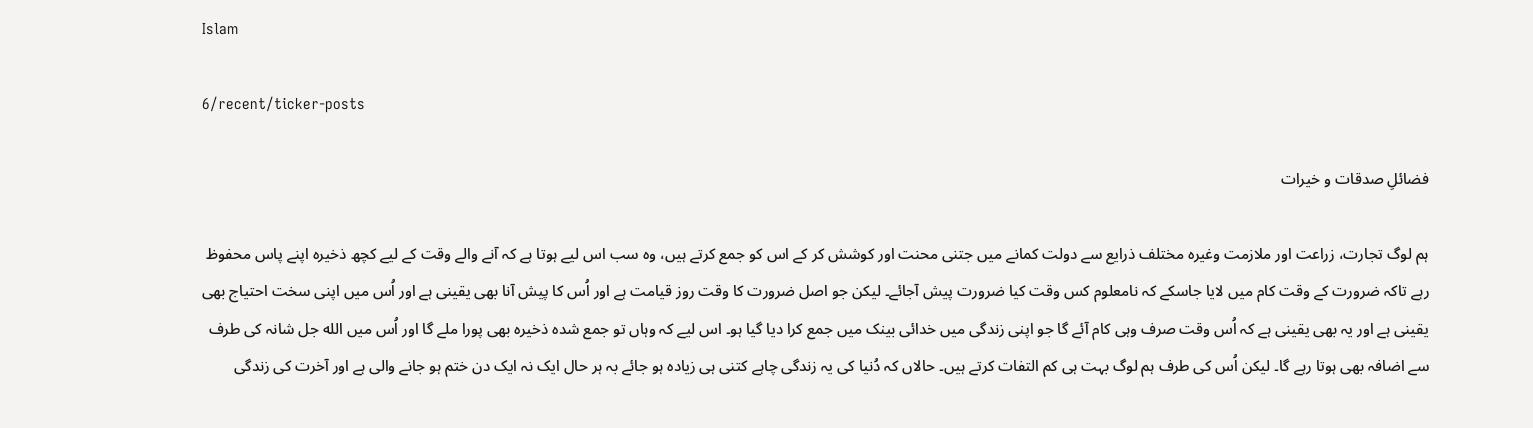Islam

6/recent/ticker-posts

فضائلِ صدقات و خیرات

ہم لوگ تجارت، زراعت اور ملازمت وغیرہ مختلف ذرایع سے دولت کمانے میں جتنی محنت اور کوشش کر کے اس کو جمع کرتے ہیں، وہ سب اس لیے ہوتا ہے کہ آنے والے وقت کے لیے کچھ ذخیرہ اپنے پاس محفوظ رہے تاکہ ضرورت کے وقت کام میں لایا جاسکے کہ نامعلوم کس وقت کیا ضرورت پیش آجائے۔ لیکن جو اصل ضرورت کا وقت روز قیامت ہے اور اُس کا پیش آنا بھی یقینی ہے اور اُس میں اپنی سخت احتیاج بھی یقینی ہے اور یہ بھی یقینی ہے کہ اُس وقت صرف وہی کام آئے گا جو اپنی زندگی میں خدائی بینک میں جمع کرا دیا گیا ہو۔ اس لیے کہ وہاں تو جمع شدہ ذخیرہ بھی پورا ملے گا اور اُس میں الله جل شانہ کی طرف سے اضافہ بھی ہوتا رہے گا۔ لیکن اُس کی طرف ہم لوگ بہت ہی کم التفات کرتے ہیں۔ حالاں کہ دُنیا کی یہ زندگی چاہے کتنی ہی زیادہ ہو جائے بہ ہر حال ایک نہ ایک دن ختم ہو جانے والی ہے اور آخرت کی زندگی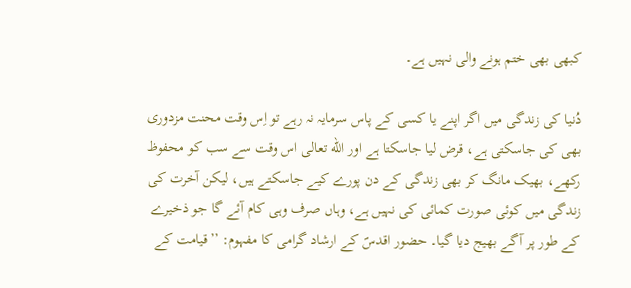کبھی بھی ختم ہونے والی نہیں ہے۔

دُنیا کی زندگی میں اگر اپنے یا کسی کے پاس سرمایہ نہ رہے تو اِس وقت محنت مزدوری بھی کی جاسکتی ہے، قرض لیا جاسکتا ہے اور الله تعالی اس وقت سے سب کو محفوظ رکھے، بھیک مانگ کر بھی زندگی کے دن پورے کیے جاسکتے ہیں، لیکن آخرت کی زندگی میں کوئی صورت کمائی کی نہیں ہے، وہاں صرف وہی کام آئے گا جو ذخیرے کے طور پر آگے بھیج دیا گیا۔ حضور اقدسؐ کے ارشاد گرامی کا مفہوم: ’’قیامت کے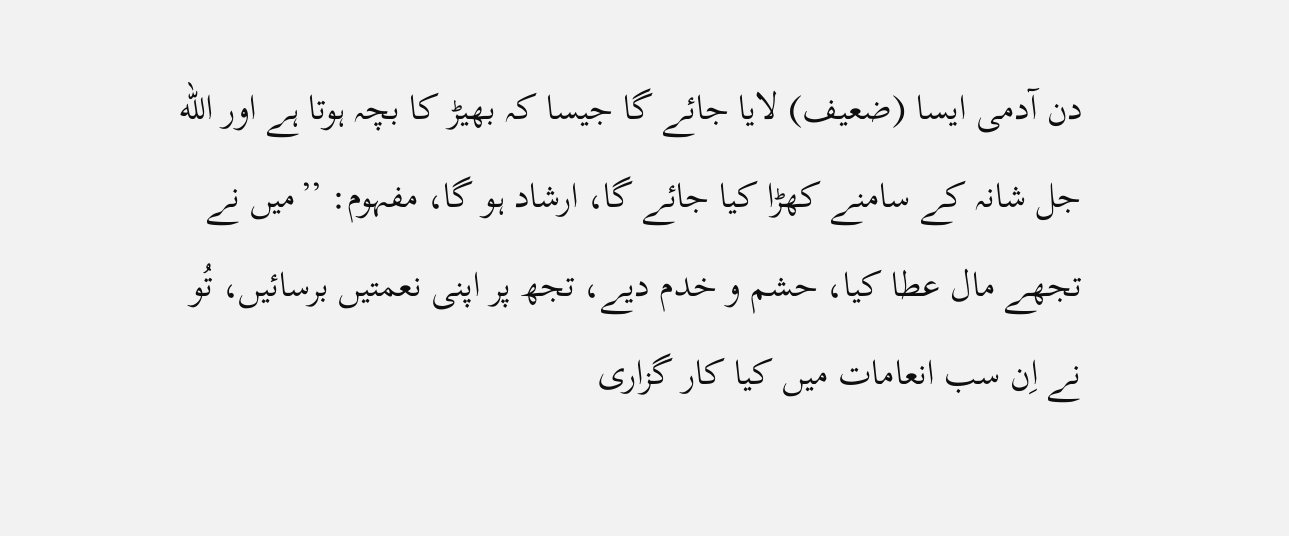دن آدمی ایسا (ضعیف) لایا جائے گا جیسا کہ بھیڑ کا بچہ ہوتا ہے اور الله جل شانہ کے سامنے کھڑا کیا جائے گا، ارشاد ہو گا، مفہوم: ’’میں نے تجھے مال عطا کیا، حشم و خدم دیے، تجھ پر اپنی نعمتیں برسائیں، تُو نے اِن سب انعامات میں کیا کار گزاری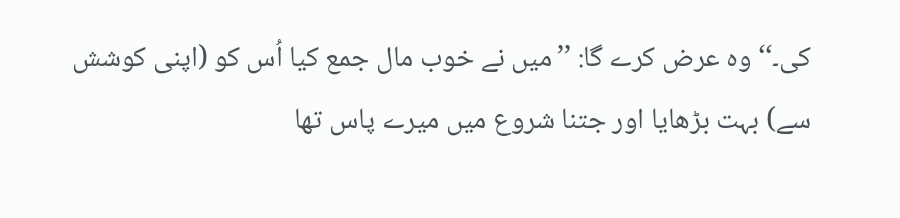کی۔‘‘ وہ عرض کرے گا: ’’میں نے خوب مال جمع کیا اُس کو (اپنی کوشش سے) بہت بڑھایا اور جتنا شروع میں میرے پاس تھا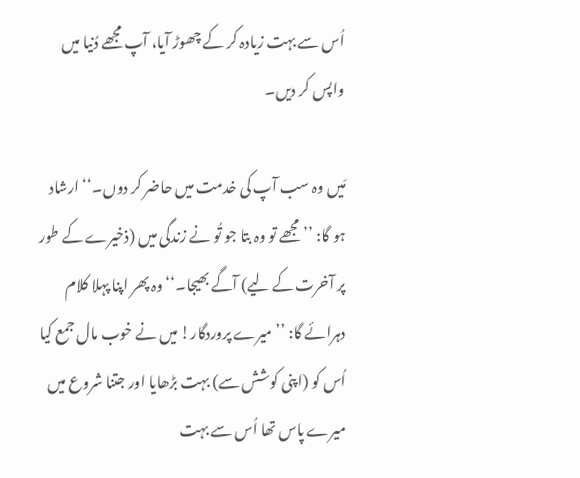اُس سے بہت زیادہ کر کے چھوڑ آیا، آپ مجھے دُنیا میں واپس کر دیں۔

مَیں وہ سب آپ کی خدمت میں حاضر کر دوں۔‘‘ ارشاد ہو گا: ’’مجھے تو وہ بتا جو تُو نے زندگی میں (ذخیرے کے طور پر آخرت کے لیے) آگے بھیجا۔‘‘ وہ پھر اپنا پہلا کلام دہرائے گا: ’’میرے پروردگار! میں نے خوب مال جمع کیا اُس کو (اپنی کوشش سے) بہت بڑھایا اور جتنا شروع میں میرے پاس تھا اُس سے بہت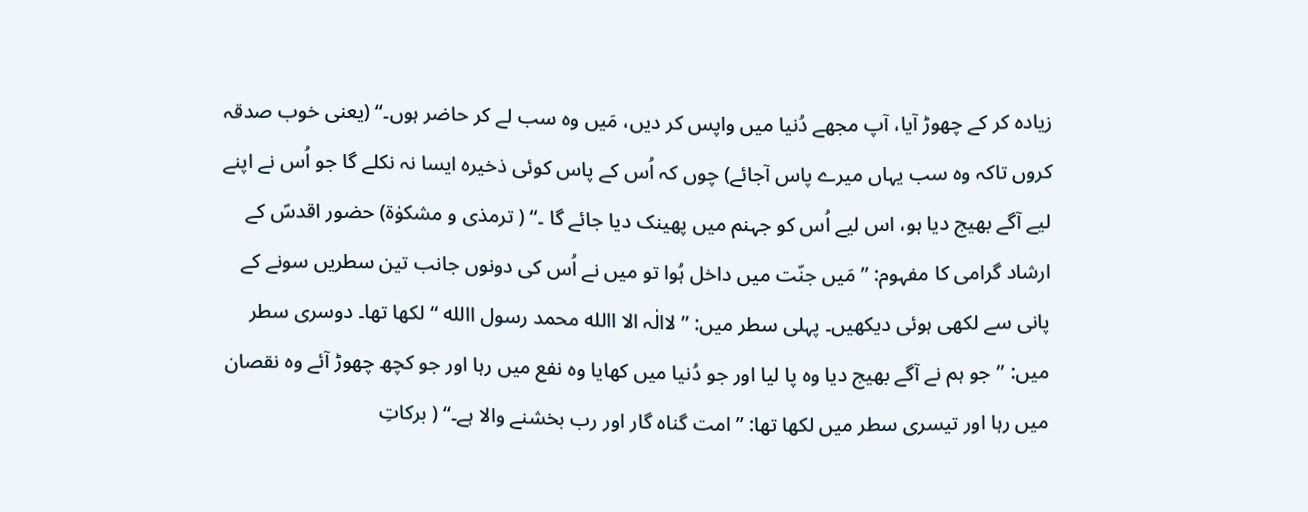زیادہ کر کے چھوڑ آیا، آپ مجھے دُنیا میں واپس کر دیں، مَیں وہ سب لے کر حاضر ہوں۔‘‘ (یعنی خوب صدقہ کروں تاکہ وہ سب یہاں میرے پاس آجائے) چوں کہ اُس کے پاس کوئی ذخیرہ ایسا نہ نکلے گا جو اُس نے اپنے لیے آگے بھیج دیا ہو، اس لیے اُس کو جہنم میں پھینک دیا جائے گا ۔‘‘ ( ترمذی و مشکوٰۃ) حضور اقدسؐ کے ارشاد گرامی کا مفہوم: ’’مَیں جنّت میں داخل ہُوا تو میں نے اُس کی دونوں جانب تین سطریں سونے کے پانی سے لکھی ہوئی دیکھیں۔ پہلی سطر میں: ’’لاالٰہ الا االله محمد رسول االله ‘‘ لکھا تھا۔ دوسری سطر میں: ’’جو ہم نے آگے بھیج دیا وہ پا لیا اور جو دُنیا میں کھایا وہ نفع میں رہا اور جو کچھ چھوڑ آئے وہ نقصان میں رہا اور تیسری سطر میں لکھا تھا: ’’امت گناہ گار اور رب بخشنے والا ہے۔‘‘ ( برکاتِ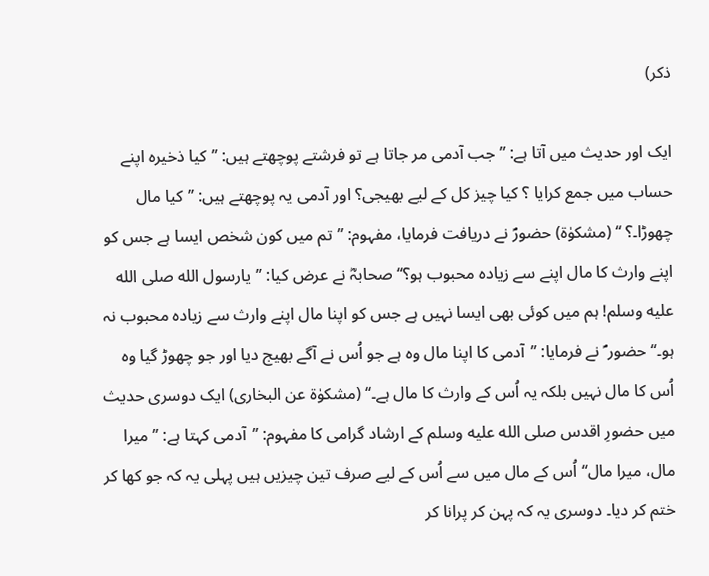ذکر)

ایک اور حدیث میں آتا ہے: ’’جب آدمی مر جاتا ہے تو فرشتے پوچھتے ہیں: ’’کیا ذخیرہ اپنے حساب میں جمع کرایا ؟ کیا چیز کل کے لیے بھیجی؟ اور آدمی یہ پوچھتے ہیں: ’’کیا مال چھوڑا۔؟ ‘‘ (مشکوٰۃ) حضورؐ نے دریافت فرمایا، مفہوم: ’’تم میں کون شخص ایسا ہے جس کو اپنے وارث کا مال اپنے سے زیادہ محبوب ہو؟‘‘ صحابہؓ نے عرض کیا: ’’یارسول الله صلى الله عليه وسلم! ہم میں کوئی بھی ایسا نہیں ہے جس کو اپنا مال اپنے وارث سے زیادہ محبوب نہ ہو۔‘‘ حضور ؐ نے فرمایا: ’’آدمی کا اپنا مال وہ ہے جو اُس نے آگے بھیج دیا اور جو چھوڑ گیا وہ اُس کا مال نہیں بلکہ یہ اُس کے وارث کا مال ہے۔‘‘ (مشکوٰۃ عن البخاری) ایک دوسری حدیث میں حضورِ اقدس صلى الله عليه وسلم کے ارشاد گرامی کا مفہوم: ’’آدمی کہتا ہے: ’’میرا مال، میرا مال‘‘ اُس کے مال میں سے اُس کے لیے صرف تین چیزیں ہیں پہلی یہ کہ جو کھا کر ختم کر دیا۔ دوسری یہ کہ پہن کر پرانا کر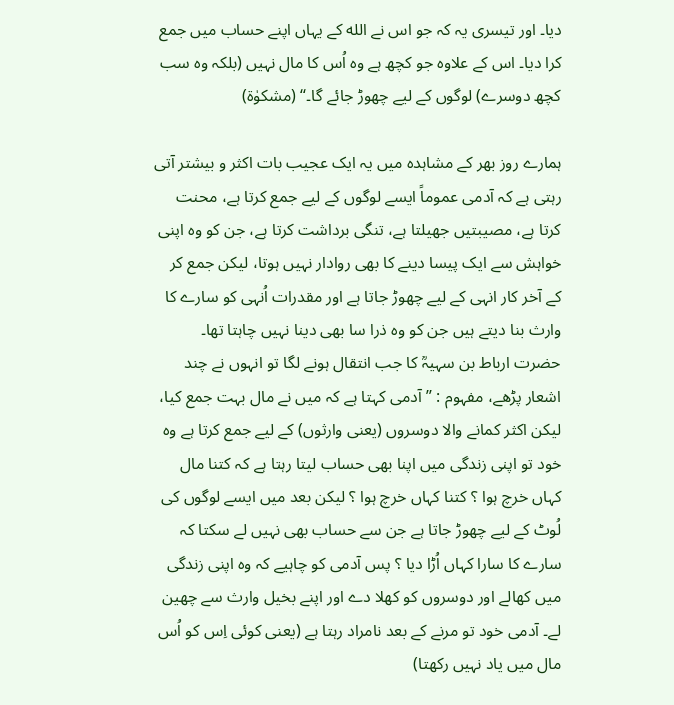دیا۔ اور تیسری یہ کہ جو اس نے الله کے یہاں اپنے حساب میں جمع کرا دیا۔ اس کے علاوہ جو کچھ ہے وہ اُس کا مال نہیں (بلکہ وہ سب کچھ دوسرے) لوگوں کے لیے چھوڑ جائے گا۔‘‘ (مشکوٰۃ)

ہمارے روز بھر کے مشاہدہ میں یہ ایک عجیب بات اکثر و بیشتر آتی رہتی ہے کہ آدمی عموماً ایسے لوگوں کے لیے جمع کرتا ہے، محنت کرتا ہے، مصیبتیں جھیلتا ہے، تنگی برداشت کرتا ہے، جن کو وہ اپنی خواہش سے ایک پیسا دینے کا بھی روادار نہیں ہوتا، لیکن جمع کر کے آخر کار انہی کے لیے چھوڑ جاتا ہے اور مقدرات اُنہی کو سارے کا وارث بنا دیتے ہیں جن کو وہ ذرا سا بھی دینا نہیں چاہتا تھا۔  حضرت ارباط بن سہیہؒ کا جب انتقال ہونے لگا تو انہوں نے چند اشعار پڑھے، مفہوم : ’’آدمی کہتا ہے کہ میں نے مال بہت جمع کیا، لیکن اکثر کمانے والا دوسروں (یعنی وارثوں) کے لیے جمع کرتا ہے وہ خود تو اپنی زندگی میں اپنا بھی حساب لیتا رہتا ہے کہ کتنا مال کہاں خرچ ہوا ؟ کتنا کہاں خرچ ہوا ؟ لیکن بعد میں ایسے لوگوں کی لُوٹ کے لیے چھوڑ جاتا ہے جن سے حساب بھی نہیں لے سکتا کہ سارے کا سارا کہاں اُڑا دیا ؟ پس آدمی کو چاہیے کہ وہ اپنی زندگی میں کھالے اور دوسروں کو کھلا دے اور اپنے بخیل وارث سے چھین لے۔ آدمی خود تو مرنے کے بعد نامراد رہتا ہے (یعنی کوئی اِس کو اُس مال میں یاد نہیں رکھتا)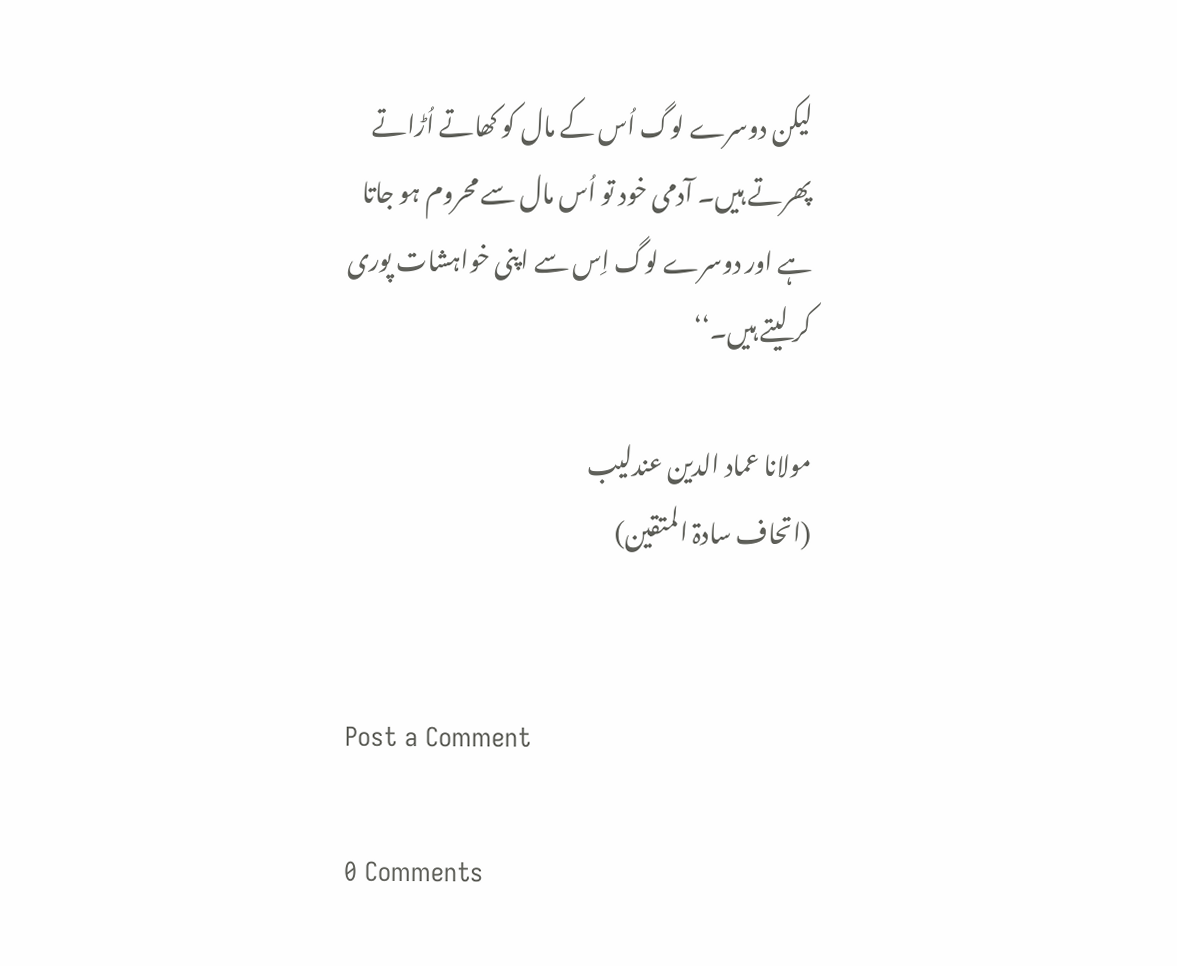لیکن دوسرے لوگ اُس کے مال کو کھاتے اُڑاتے پھرتے ہیں۔ آدمی خود تو اُس مال سے محروم ہو جاتا ہے اور دوسرے لوگ اِس سے اپنی خواہشات پوری کر لیتے ہیں۔‘‘

مولانا عماد الدین عندلیب
(اتحاف سادۃ المتقین)


Post a Comment

0 Comments